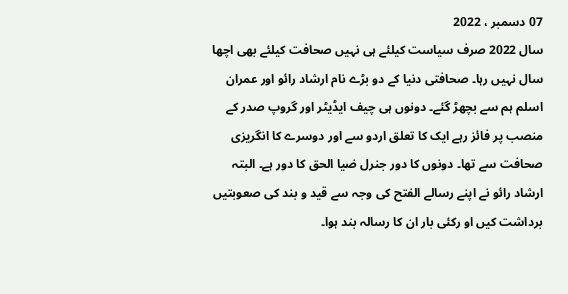07 دسمبر ، 2022
سال 2022 صرف سیاست کیلئے ہی نہیں صحافت کیلئے بھی اچھا سال نہیں رہا۔ صحافتی دنیا کے دو بڑے نام ارشاد رائو اور عمران اسلم ہم سے بچھڑ گئے۔ دونوں ہی چیف ایڈیٹر اور گروپ صدر کے منصب پر فائز رہے ایک کا تعلق اردو سے اور دوسرے کا انگریزی صحافت سے تھا۔ دونوں کا دور جنرل ضیا الحق کا دور ہے۔ البتہ ارشاد رائو نے اپنے رسالے الفتح کی وجہ سے قید و بند کی صعوبتیں برداشت کیں او رکئی بار ان کا رسالہ بند ہوا۔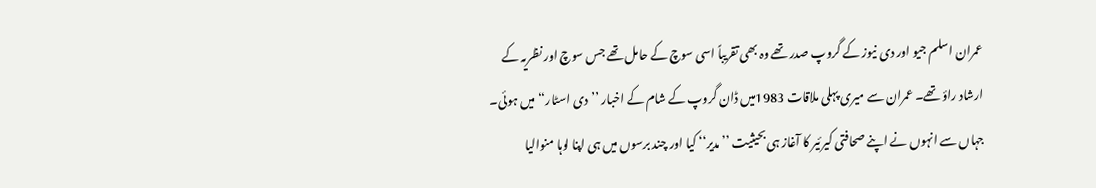عمران اسلم جیو اور دی نیوز کے گروپ صدر تھے وہ بھی تقریباً اسی سوچ کے حامل تھے جس سوچ اور نظریہ کے ارشاد راؤ تھے۔ عمران سے میری پہلی ملاقات 1983میں ڈان گروپ کے شام کے اخبار ’’دی اسٹار‘‘ میں ہوئی۔ جہاں سے انہوں نے اپنے صحافتی کیرئیر کا آغاز ہی بحیثیت ’’مدیر‘‘ کیا اور چند برسوں میں ہی اپنا لوہا منوالیا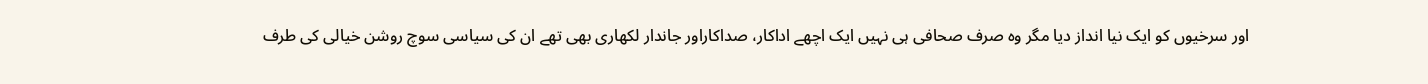اور سرخیوں کو ایک نیا انداز دیا مگر وہ صرف صحافی ہی نہیں ایک اچھے اداکار، صداکاراور جاندار لکھاری بھی تھے ان کی سیاسی سوچ روشن خیالی کی طرف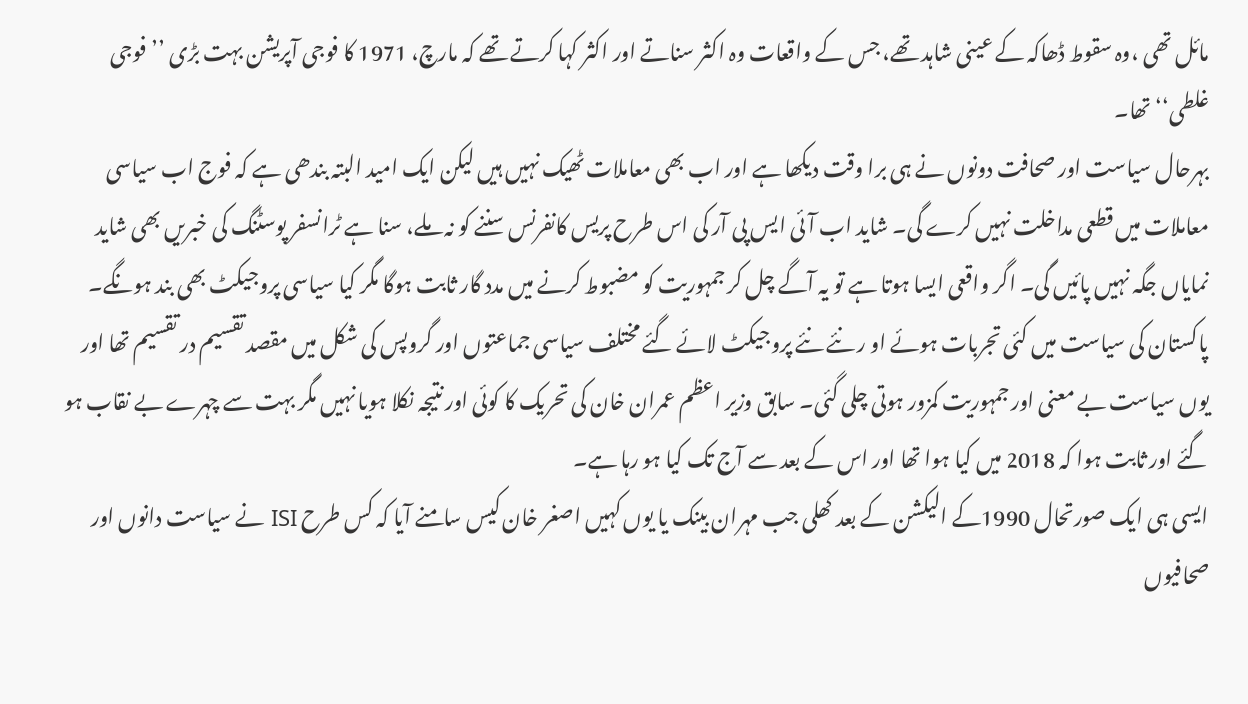مائل تھی ،وہ سقوط ڈھاکہ کے عینی شاہد تھے، جس کے واقعات وہ اکثر سناتے اور اکثر کہا کرتے تھے کہ مارچ، 1971 کا فوجی آپریشن بہت بڑی ’’فوجی غلطی‘‘تھا۔
بہرحال سیاست اور صحافت دونوں نے ہی برا وقت دیکھا ہے اور اب بھی معاملات ٹھیک نہیں ہیں لیکن ایک امید البتہ بندھی ہے کہ فوج اب سیاسی معاملات میں قطعی مداخلت نہیں کرے گی۔ شاید اب آئی ایس پی آر کی اس طرح پریس کانفرنس سننے کو نہ ملے، سنا ہے ٹرانسفر پوسٹنگ کی خبریں بھی شاید نمایاں جگہ نہیں پائیں گی۔ اگر واقعی ایسا ہوتا ہے تو یہ آگے چل کر جمہوریت کو مضبوط کرنے میں مدد گار ثابت ہوگا مگر کیا سیاسی پروجیکٹ بھی بند ہونگے۔
پاکستان کی سیاست میں کئی تجربات ہوئے او ر نئے نئے پروجیکٹ لائے گئے مختلف سیاسی جماعتوں اور گروپس کی شکل میں مقصد تقسیم در تقسیم تھا اور یوں سیاست بے معنی اور جمہوریت کمزور ہوتی چلی گئی۔ سابق وزیر اعظم عمران خان کی تحریک کا کوئی اور نتیجہ نکلا ہویا نہیں مگر بہت سے چہرے بے نقاب ہو گئے اور ثابت ہوا کہ 2018 میں کیا ہوا تھا اور اس کے بعد سے آج تک کیا ہو رہا ہے۔
ایسی ہی ایک صورتحال 1990کے الیکشن کے بعد کھلی جب مہران بینک یا یوں کہیں اصغر خان کیس سامنے آیا کہ کس طرح ISI نے سیاست دانوں اور صحافیوں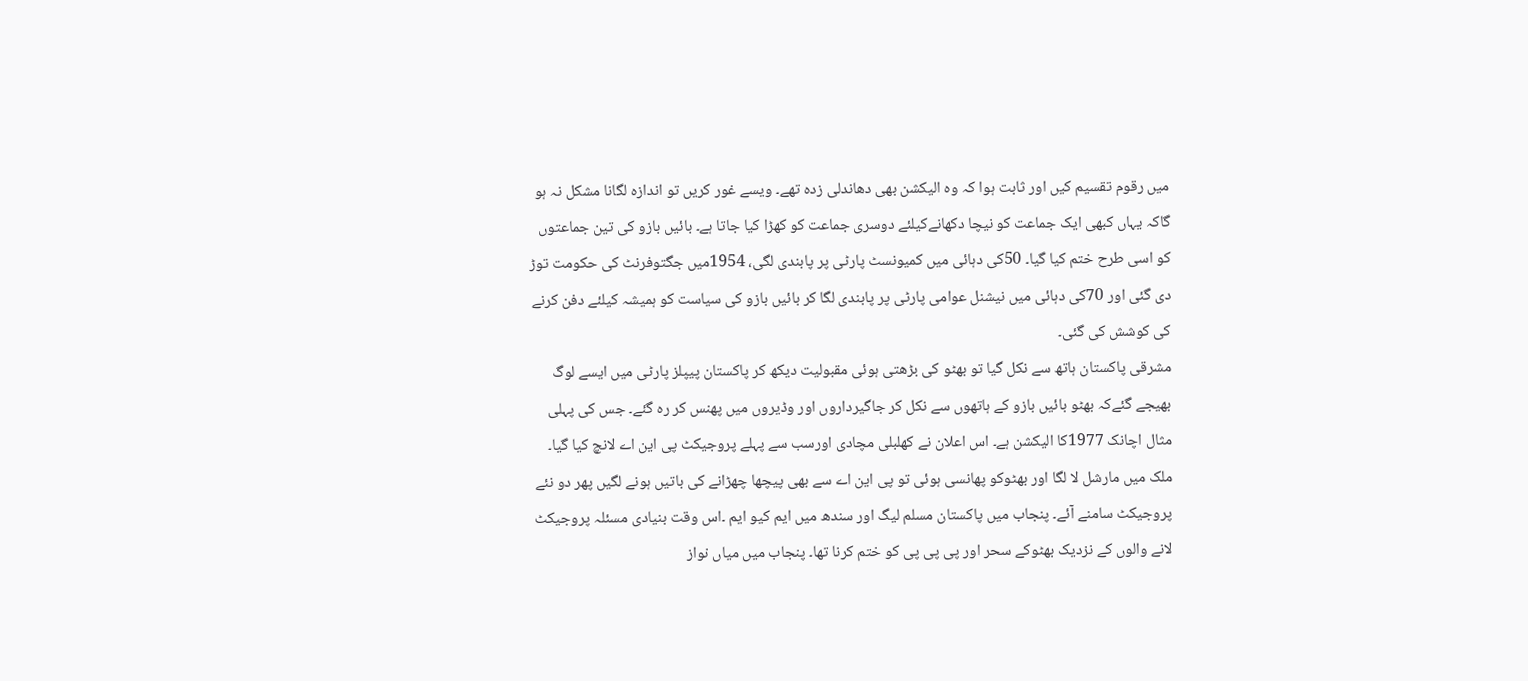میں رقوم تقسیم کیں اور ثابت ہوا کہ وہ الیکشن بھی دھاندلی زدہ تھے۔ ویسے غور کریں تو اندازہ لگانا مشکل نہ ہو گاکہ یہاں کبھی ایک جماعت کو نیچا دکھانےکیلئے دوسری جماعت کو کھڑا کیا جاتا ہے۔ بائیں بازو کی تین جماعتوں کو اسی طرح ختم کیا گیا۔ 50کی دہائی میں کمیونسٹ پارٹی پر پابندی لگی، 1954میں جگتوفرنٹ کی حکومت توڑ دی گئی اور 70کی دہائی میں نیشنل عوامی پارٹی پر پابندی لگا کر بائیں بازو کی سیاست کو ہمیشہ کیلئے دفن کرنے کی کوشش کی گئی۔
مشرقی پاکستان ہاتھ سے نکل گیا تو بھٹو کی بڑھتی ہوئی مقبولیت دیکھ کر پاکستان پیپلز پارٹی میں ایسے لوگ بھیجے گئےکہ بھٹو بائیں بازو کے ہاتھوں سے نکل کر جاگیرداروں اور وڈیروں میں پھنس کر رہ گئے۔ جس کی پہلی مثال اچانک 1977کا الیکشن ہے۔ اس اعلان نے کھلبلی مچادی اورسب سے پہلے پروجیکٹ پی این اے لانچ کیا گیا۔
ملک میں مارشل لا لگا اور بھٹوکو پھانسی ہوئی تو پی این اے سے بھی پیچھا چھڑانے کی باتیں ہونے لگیں پھر دو نئے پروجیکٹ سامنے آئے۔ پنجاب میں پاکستان مسلم لیگ اور سندھ میں ایم کیو ایم ۔اس وقت بنیادی مسئلہ پروجیکٹ لانے والوں کے نزدیک بھٹوکے سحر اور پی پی پی کو ختم کرنا تھا۔ پنجاب میں میاں نواز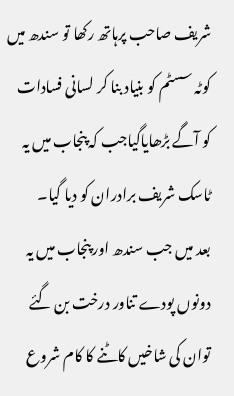شریف صاحب پرہاتھ رکھا تو سندھ میں کوٹہ سسٹم کو بنیاد بنا کر لسانی فسادات کو آگے بڑھایاگیاجب کہ پنجاب میں یہ ٹاسک شریف برادران کو دیا گیا۔
بعد میں جب سندھ اور پنجاب میں یہ دونوں پودے تناور درخت بن گئے توان کی شاخیں کاٹنے کا کام شروع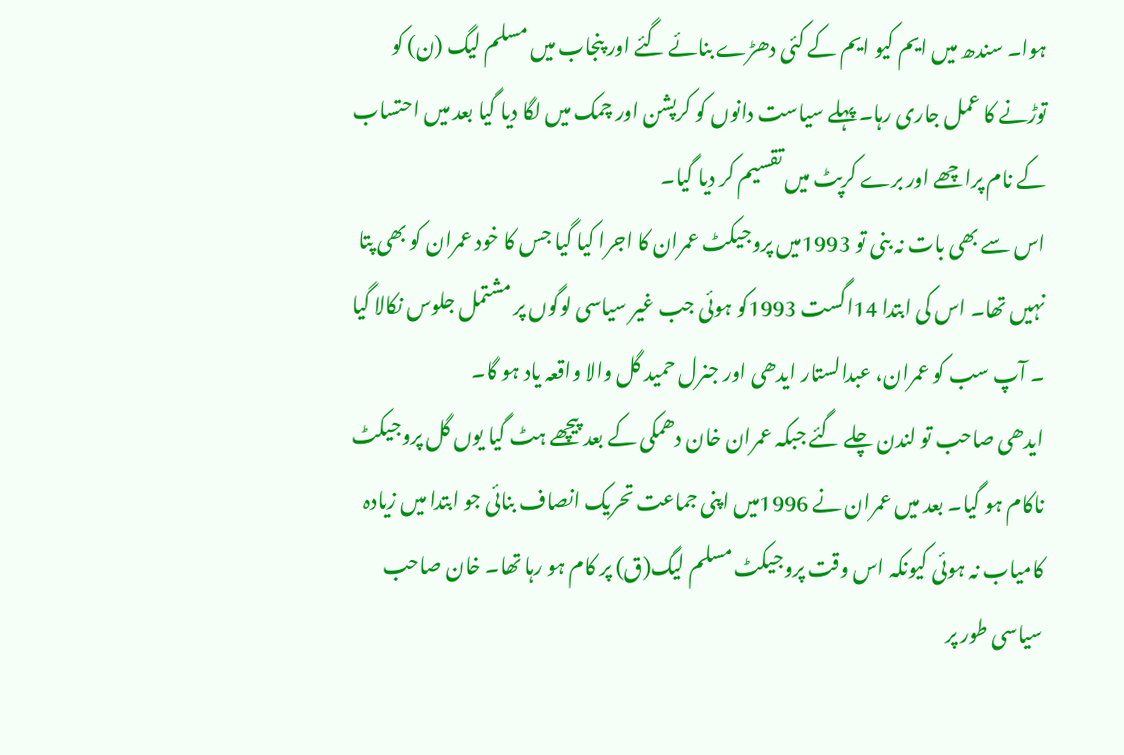ہوا۔ سندھ میں ایم کیو ایم کے کئی دھڑے بنائے گئے اور پنجاب میں مسلم لیگ (ن) کو توڑنے کا عمل جاری رہا۔ پہلے سیاست دانوں کو کرپشن اور چمک میں لگا دیا گیا بعد میں احتساب کے نام پراچھے اور برے کرپٹ میں تقسیم کر دیا گیا۔
اس سے بھی بات نہ بنی تو 1993میں پروجیکٹ عمران کا اجرا کیا گیا جس کا خود عمران کو بھی پتا نہیں تھا۔ اس کی ابتدا 14اگست 1993کو ہوئی جب غیر سیاسی لوگوں پر مشتمل جلوس نکالا گیا ۔ آپ سب کو عمران، عبدالستار ایدھی اور جنرل حمید گل والا واقعہ یاد ہو گا۔
ایدھی صاحب تو لندن چلے گئے جبکہ عمران خان دھمکی کے بعد پیچھے ہٹ گیا یوں گل پروجیکٹ ناکام ہو گیا۔ بعد میں عمران نے 1996میں اپنی جماعت تحریک انصاف بنائی جو ابتدا میں زیادہ کامیاب نہ ہوئی کیونکہ اس وقت پروجیکٹ مسلم لیگ(ق) پر کام ہو رہا تھا۔ خان صاحب سیاسی طور پر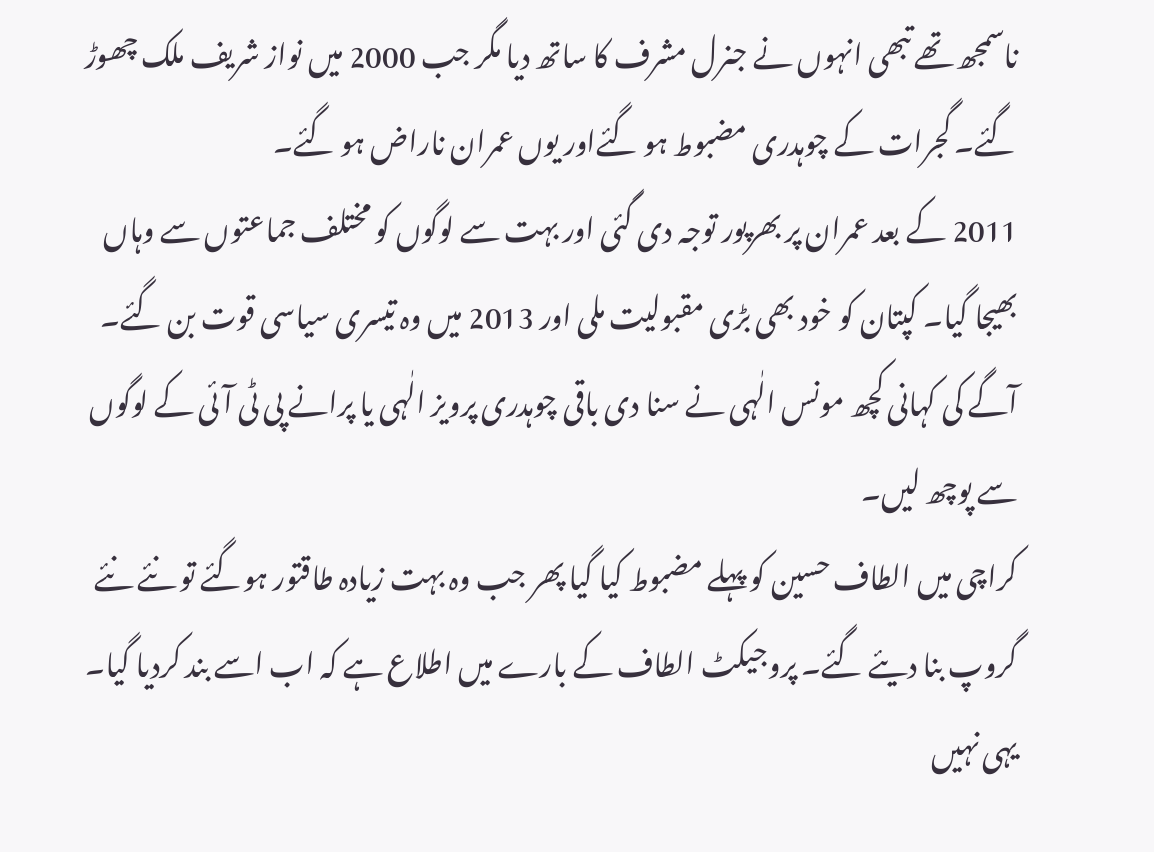ناسمجھ تھے تبھی انہوں نے جنرل مشرف کا ساتھ دیا مگر جب 2000 میں نواز شریف ملک چھوڑ گئے۔ گجرات کے چوہدری مضبوط ہو گئےاور یوں عمران ناراض ہو گئے۔
2011 کے بعد عمران پر بھرپور توجہ دی گئی اور بہت سے لوگوں کو مختلف جماعتوں سے وہاں بھیجا گیا۔ کپتان کو خود بھی بڑی مقبولیت ملی اور 2013 میں وہ تیسری سیاسی قوت بن گئے۔ آگے کی کہانی کچھ مونس الٰہی نے سنا دی باقی چوہدری پرویز الٰہی یا پرانے پی ٹی آئی کے لوگوں سے پوچھ لیں۔
کراچی میں الطاف حسین کو پہلے مضبوط کیا گیا پھر جب وہ بہت زیادہ طاقتور ہوگئے تو نئے نئے گروپ بنا دیئے گئے۔ پروجیکٹ الطاف کے بارے میں اطلاع ہے کہ اب اسے بند کردیا گیا۔ یہی نہیں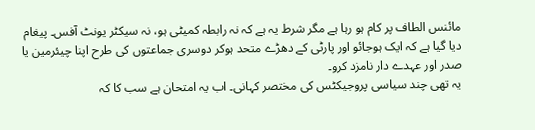مائنس الطاف پر کام ہو رہا ہے مگر شرط یہ ہے کہ نہ رابطہ کمیٹی ہو، نہ سیکٹر یونٹ آفس۔ پیغام دیا گیا ہے کہ ایک ہوجائو اور پارٹی کے دھڑے متحد ہوکر دوسری جماعتوں کی طرح اپنا چیئرمین یا صدر اور عہدے دار نامزد کرو۔
یہ تھی چند سیاسی پروجیکٹس کی مختصر کہانی۔ اب یہ امتحان ہے سب کا کہ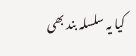کیا یہ سلسلہ بند بھی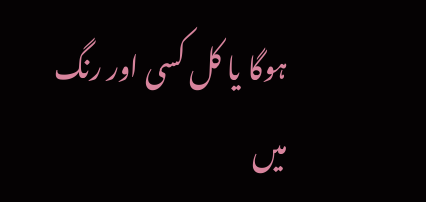ہوگا یا کل کسی اور رنگ میں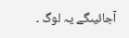آجائیںگے یہ لوگ ۔